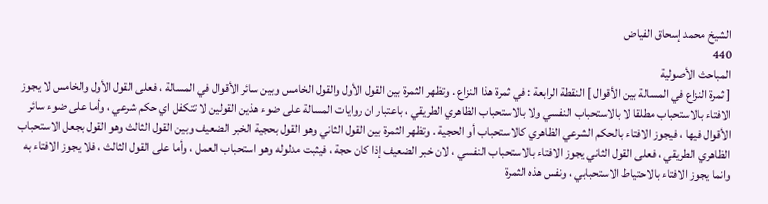الشيخ محمد إسحاق الفياض
440
المباحث الأصولية
[ ثمرة النزاع في المسالة بين الأقوال ] النقطة الرابعة : في ثمرة هذا النزاع . وتظهر الثمرة بين القول الأول والقول الخامس وبين سائر الأقوال في المسالة ، فعلى القول الأول والخامس لا يجوز الافتاء بالاستحباب مطلقا لا بالاستحباب النفسي ولا بالاستحباب الظاهري الطريقي ، باعتبار ان روايات المسالة على ضوء هذين القولين لا تتكفل اي حكم شرعي ، وأما على ضوء سائر الأقوال فيها ، فيجوز الافتاء بالحكم الشرعي الظاهري كالاستحباب أو الحجية . وتظهر الثمرة بين القول الثاني وهو القول بحجية الخبر الضعيف وبين القول الثالث وهو القول بجعل الاستحباب الظاهري الطريقي ، فعلى القول الثاني يجوز الافتاء بالاستحباب النفسي ، لان خبر الضعيف إذا كان حجة ، فيثبت مدلوله وهو استحباب العمل ، وأما على القول الثالث ، فلا يجوز الافتاء به وانما يجوز الافتاء بالاحتياط الاستحبابي ، ونفس هذه الثمرة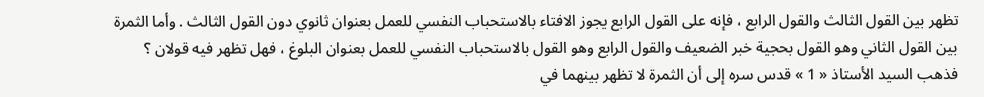تظهر بين القول الثالث والقول الرابع ، فإنه على القول الرابع يجوز الافتاء بالاستحباب النفسي للعمل بعنوان ثانوي دون القول الثالث . وأما الثمرة بين القول الثاني وهو القول بحجية خبر الضعيف والقول الرابع وهو القول بالاستحباب النفسي للعمل بعنوان البلوغ ، فهل تظهر فيه قولان ؟ فذهب السيد الأستاذ « 1 » قدس سره إلى أن الثمرة لا تظهر بينهما في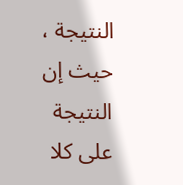النتيجة ، حيث إن النتيجة على كلا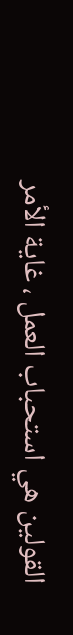القولين هي استحباب العمل ، غاية الأمر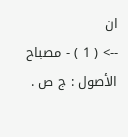ان
--> ( 1 ) - مصباح الأصول : ج ص .